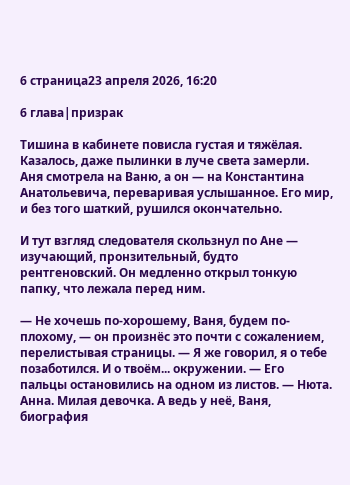6 страница23 апреля 2026, 16:20

6 глава|призрак

Тишина в кабинете повисла густая и тяжёлая. Казалось, даже пылинки в луче света замерли. Аня смотрела на Ваню, а он — на Константина Анатольевича, переваривая услышанное. Его мир, и без того шаткий, рушился окончательно.

И тут взгляд следователя скользнул по Ане — изучающий, пронзительный, будто рентгеновский. Он медленно открыл тонкую папку, что лежала перед ним.

— Не хочешь по-хорошему, Ваня, будем по-плохому, — он произнёс это почти с сожалением, перелистывая страницы. — Я же говорил, я о тебе позаботился. И о твоём... окружении. — Его пальцы остановились на одном из листов. — Нюта. Анна. Милая девочка. А ведь у неё, Ваня, биография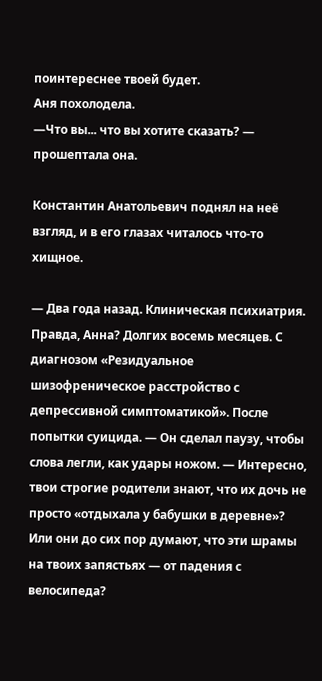поинтереснее твоей будет.
Аня похолодела.
—Что вы... что вы хотите сказать? — прошептала она.

Константин Анатольевич поднял на неё взгляд, и в его глазах читалось что-то хищное.

— Два года назад. Клиническая психиатрия. Правда, Анна? Долгих восемь месяцев. С диагнозом «Резидуальное шизофреническое расстройство с депрессивной симптоматикой». После попытки суицида. — Он сделал паузу, чтобы слова легли, как удары ножом. — Интересно, твои строгие родители знают, что их дочь не просто «отдыхала у бабушки в деревне»? Или они до сих пор думают, что эти шрамы на твоих запястьях — от падения с велосипеда?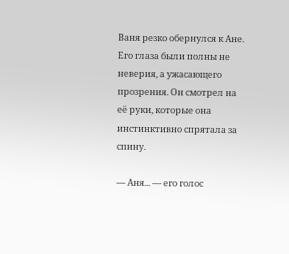Ваня резко обернулся к Ане. Его глаза были полны не неверия, а ужасающего прозрения. Он смотрел на её руки, которые она инстинктивно спрятала за спину.

— Аня... — его голос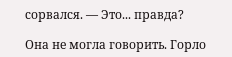сорвался. — Это... правда?

Она не могла говорить. Горло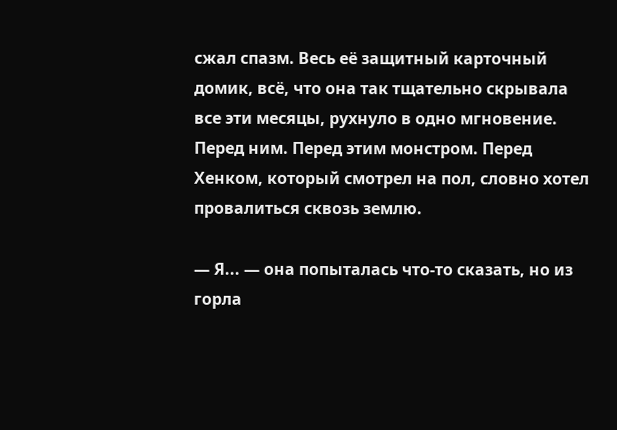сжал спазм. Весь её защитный карточный домик, всё, что она так тщательно скрывала все эти месяцы, рухнуло в одно мгновение. Перед ним. Перед этим монстром. Перед Хенком, который смотрел на пол, словно хотел провалиться сквозь землю.

— Я... — она попыталась что-то сказать, но из горла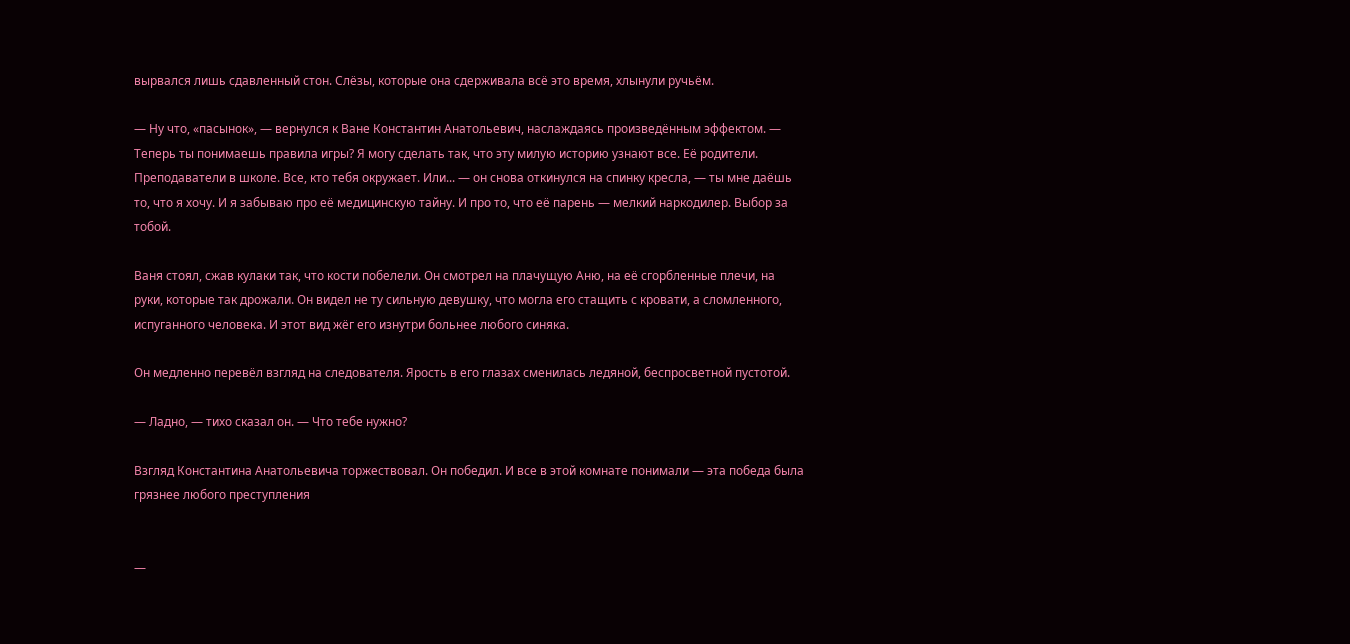вырвался лишь сдавленный стон. Слёзы, которые она сдерживала всё это время, хлынули ручьём.

— Ну что, «пасынок», — вернулся к Ване Константин Анатольевич, наслаждаясь произведённым эффектом. — Теперь ты понимаешь правила игры? Я могу сделать так, что эту милую историю узнают все. Её родители. Преподаватели в школе. Все, кто тебя окружает. Или... — он снова откинулся на спинку кресла, — ты мне даёшь то, что я хочу. И я забываю про её медицинскую тайну. И про то, что её парень — мелкий наркодилер. Выбор за тобой.

Ваня стоял, сжав кулаки так, что кости побелели. Он смотрел на плачущую Аню, на её сгорбленные плечи, на руки, которые так дрожали. Он видел не ту сильную девушку, что могла его стащить с кровати, а сломленного, испуганного человека. И этот вид жёг его изнутри больнее любого синяка.

Он медленно перевёл взгляд на следователя. Ярость в его глазах сменилась ледяной, беспросветной пустотой.

— Ладно, — тихо сказал он. — Что тебе нужно?

Взгляд Константина Анатольевича торжествовал. Он победил. И все в этой комнате понимали — эта победа была грязнее любого преступления


—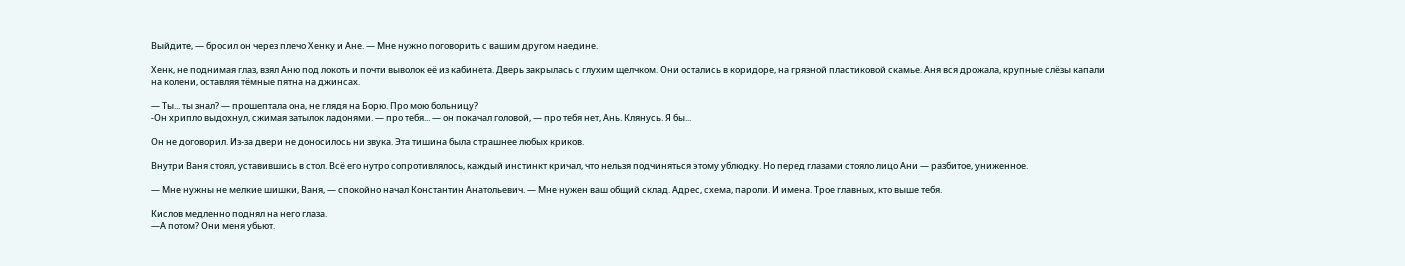Выйдите, — бросил он через плечо Хенку и Ане. — Мне нужно поговорить с вашим другом наедине.

Хенк, не поднимая глаз, взял Аню под локоть и почти выволок её из кабинета. Дверь закрылась с глухим щелчком. Они остались в коридоре, на грязной пластиковой скамье. Аня вся дрожала, крупные слёзы капали на колени, оставляя тёмные пятна на джинсах.

— Ты... ты знал? — прошептала она, не глядя на Борю. Про мою больницу?
-Он хрипло выдохнул, сжимая затылок ладонями. — про тебя... — он покачал головой, — про тебя нет, Ань. Клянусь. Я бы...

Он не договорил. Из-за двери не доносилось ни звука. Эта тишина была страшнее любых криков.

Внутри Ваня стоял, уставившись в стол. Всё его нутро сопротивлялось, каждый инстинкт кричал, что нельзя подчиняться этому ублюдку. Но перед глазами стояло лицо Ани — разбитое, униженное.

— Мне нужны не мелкие шишки, Ваня, — спокойно начал Константин Анатольевич. — Мне нужен ваш общий склад. Адрес, схема, пароли. И имена. Трое главных, кто выше тебя.

Кислов медленно поднял на него глаза.
—А потом? Они меня убьют.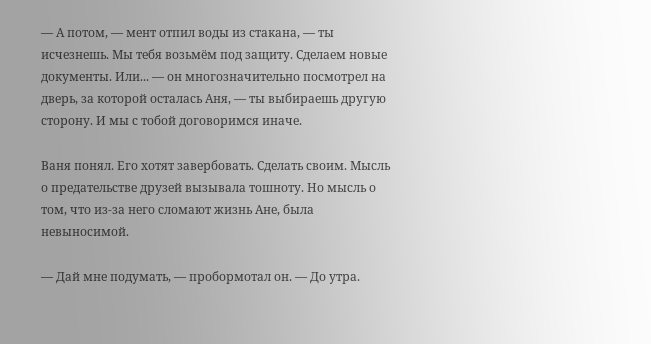— А потом, — мент отпил воды из стакана, — ты исчезнешь. Мы тебя возьмём под защиту. Сделаем новые документы. Или... — он многозначительно посмотрел на дверь, за которой осталась Аня, — ты выбираешь другую сторону. И мы с тобой договоримся иначе.

Ваня понял. Его хотят завербовать. Сделать своим. Мысль о предательстве друзей вызывала тошноту. Но мысль о том, что из-за него сломают жизнь Ане, была невыносимой.

— Дай мне подумать, — пробормотал он. — До утра.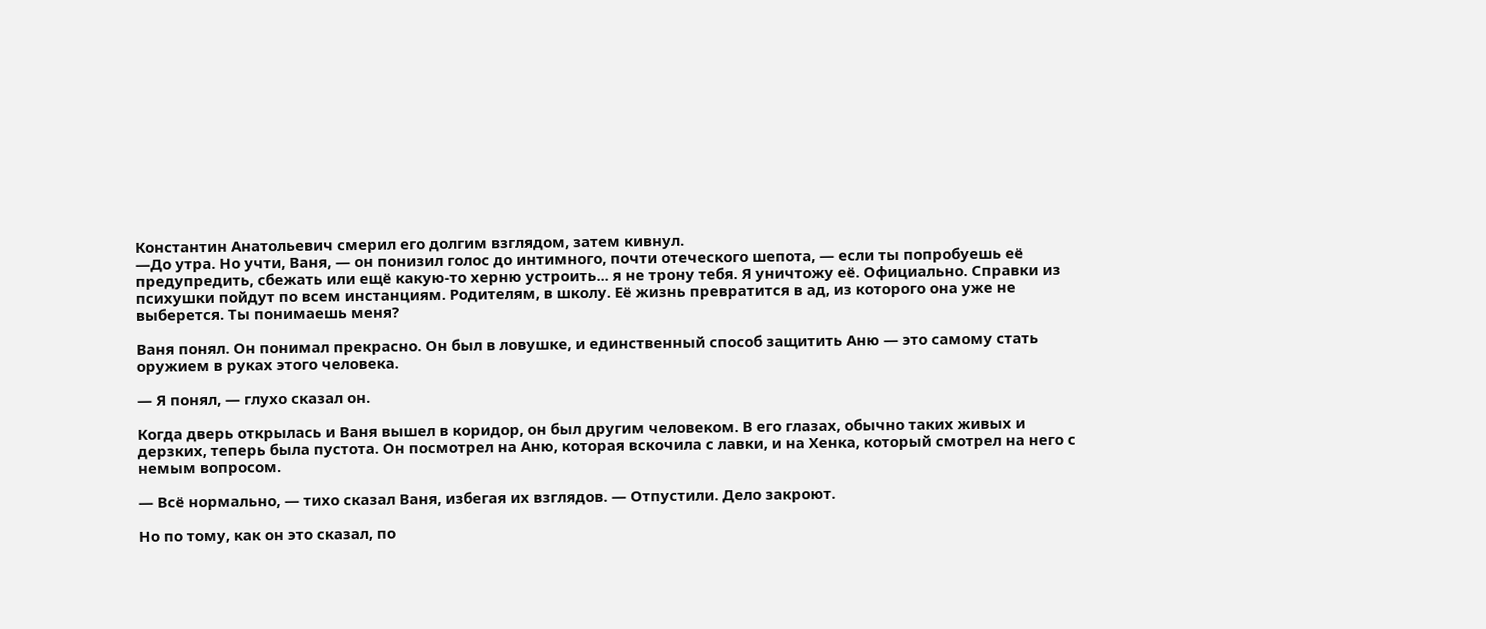Константин Анатольевич смерил его долгим взглядом, затем кивнул.
—До утра. Но учти, Ваня, — он понизил голос до интимного, почти отеческого шепота, — если ты попробуешь её предупредить, сбежать или ещё какую-то херню устроить... я не трону тебя. Я уничтожу её. Официально. Справки из психушки пойдут по всем инстанциям. Родителям, в школу. Её жизнь превратится в ад, из которого она уже не выберется. Ты понимаешь меня?

Ваня понял. Он понимал прекрасно. Он был в ловушке, и единственный способ защитить Аню — это самому стать оружием в руках этого человека.

— Я понял, — глухо сказал он.

Когда дверь открылась и Ваня вышел в коридор, он был другим человеком. В его глазах, обычно таких живых и дерзких, теперь была пустота. Он посмотрел на Аню, которая вскочила с лавки, и на Хенка, который смотрел на него с немым вопросом.

— Всё нормально, — тихо сказал Ваня, избегая их взглядов. — Отпустили. Дело закроют.

Но по тому, как он это сказал, по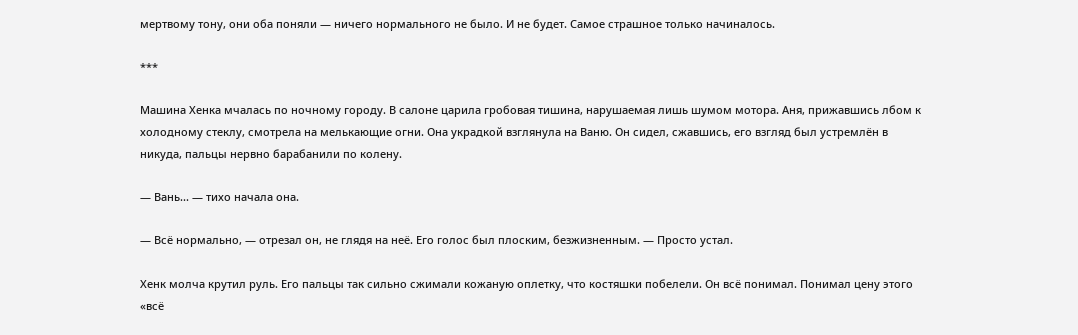мертвому тону, они оба поняли — ничего нормального не было. И не будет. Самое страшное только начиналось.

***

Машина Хенка мчалась по ночному городу. В салоне царила гробовая тишина, нарушаемая лишь шумом мотора. Аня, прижавшись лбом к холодному стеклу, смотрела на мелькающие огни. Она украдкой взглянула на Ваню. Он сидел, сжавшись, его взгляд был устремлён в никуда, пальцы нервно барабанили по колену.

— Вань... — тихо начала она.

— Всё нормально, — отрезал он, не глядя на неё. Его голос был плоским, безжизненным. — Просто устал.

Хенк молча крутил руль. Его пальцы так сильно сжимали кожаную оплетку, что костяшки побелели. Он всё понимал. Понимал цену этого «всё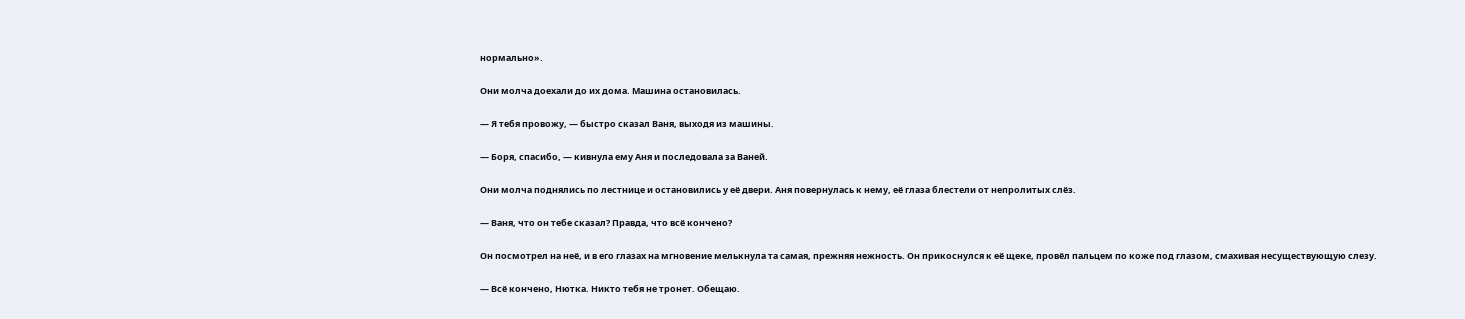нормально».

Они молча доехали до их дома. Машина остановилась.

— Я тебя провожу, — быстро сказал Ваня, выходя из машины.

— Боря, спасибо, — кивнула ему Аня и последовала за Ваней.

Они молча поднялись по лестнице и остановились у её двери. Аня повернулась к нему, её глаза блестели от непролитых слёз.

— Ваня, что он тебе сказал? Правда, что всё кончено?

Он посмотрел на неё, и в его глазах на мгновение мелькнула та самая, прежняя нежность. Он прикоснулся к её щеке, провёл пальцем по коже под глазом, смахивая несуществующую слезу.

— Всё кончено, Нютка. Никто тебя не тронет. Обещаю.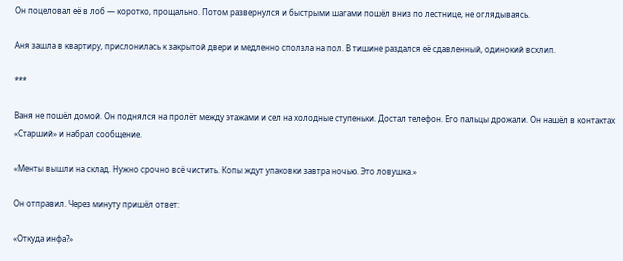Он поцеловал её в лоб — коротко, прощально. Потом развернулся и быстрыми шагами пошёл вниз по лестнице, не оглядываясь.

Аня зашла в квартиру, прислонилась к закрытой двери и медленно сползла на пол. В тишине раздался её сдавленный, одинокий всхлип.

***

Ваня не пошёл домой. Он поднялся на пролёт между этажами и сел на холодные ступеньки. Достал телефон. Его пальцы дрожали. Он нашёл в контактах «Старший» и набрал сообщение.

«Менты вышли на склад. Нужно срочно всё чистить. Копы ждут упаковки завтра ночью. Это ловушка.»

Он отправил. Через минуту пришёл ответ:

«Откуда инфа?»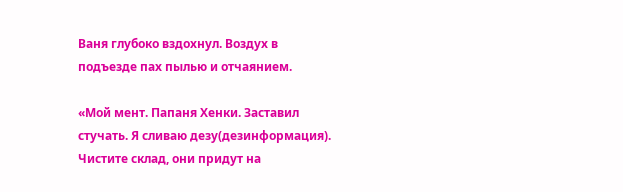Ваня глубоко вздохнул. Воздух в подъезде пах пылью и отчаянием.

«Мой мент. Папаня Хенки. Заставил стучать. Я сливаю дезу(дезинформация). Чистите склад, они придут на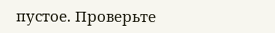пустое. Проверьте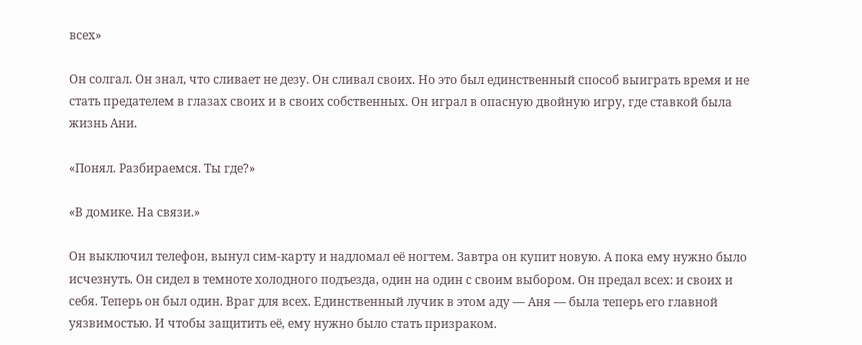всех»

Он солгал. Он знал, что сливает не дезу. Он сливал своих. Но это был единственный способ выиграть время и не стать предателем в глазах своих и в своих собственных. Он играл в опасную двойную игру, где ставкой была жизнь Ани.

«Понял. Разбираемся. Ты где?»

«В домике. На связи.»

Он выключил телефон, вынул сим-карту и надломал её ногтем. Завтра он купит новую. А пока ему нужно было исчезнуть. Он сидел в темноте холодного подъезда, один на один с своим выбором. Он предал всех: и своих и себя. Теперь он был один. Враг для всех. Единственный лучик в этом аду — Аня — была теперь его главной уязвимостью. И чтобы защитить её, ему нужно было стать призраком.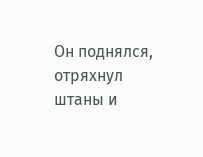Он поднялся, отряхнул штаны и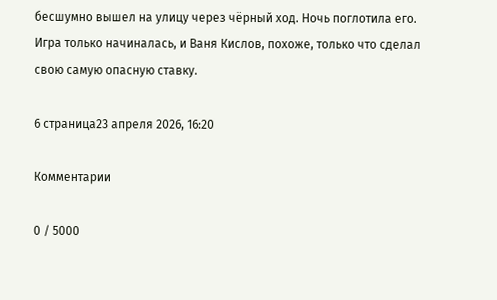бесшумно вышел на улицу через чёрный ход. Ночь поглотила его. Игра только начиналась, и Ваня Кислов, похоже, только что сделал свою самую опасную ставку.

6 страница23 апреля 2026, 16:20

Комментарии

0 / 5000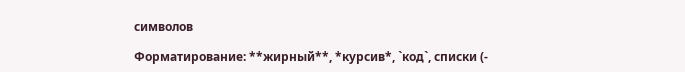символов

Форматирование: **жирный**, *курсив*, `код`, списки (-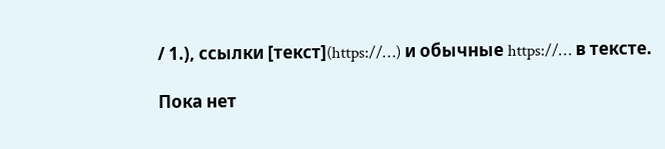/ 1.), ссылки [текст](https://…) и обычные https://… в тексте.

Пока нет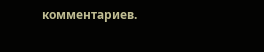комментариев.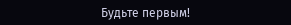Будьте первым!